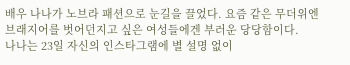배우 나나가 노브라 패션으로 눈길을 끌었다. 요즘 같은 무더위엔 브래지어를 벗어던지고 싶은 여성들에겐 부러운 당당함이다.
나나는 23일 자신의 인스타그램에 별 설명 없이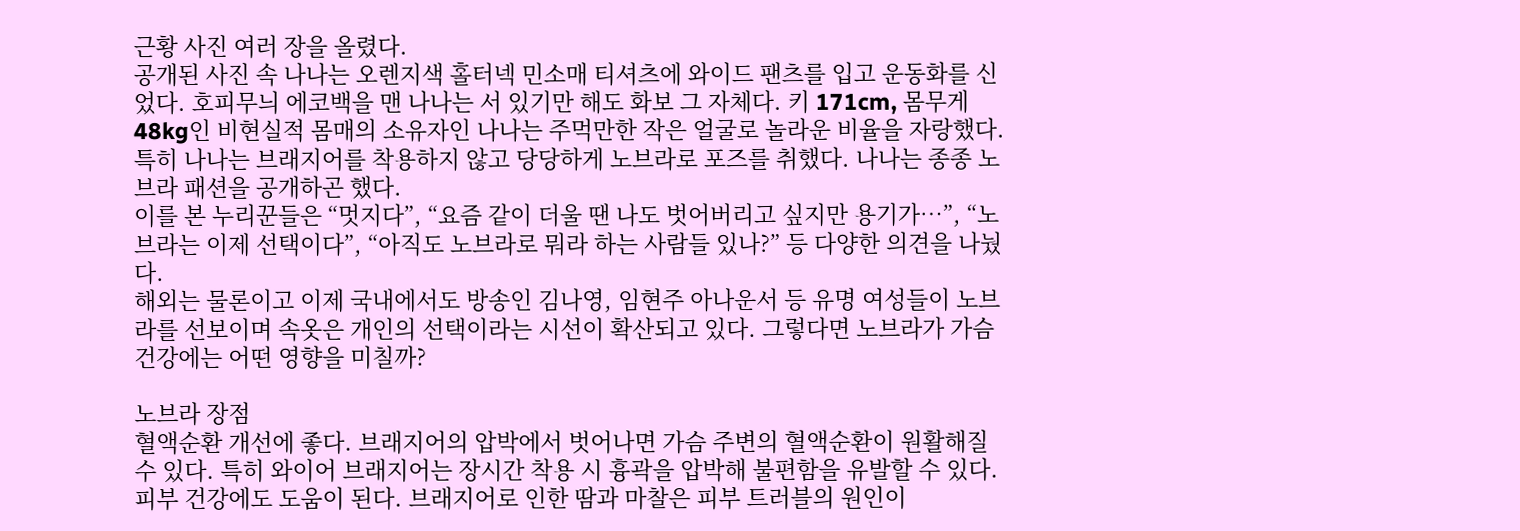근황 사진 여러 장을 올렸다.
공개된 사진 속 나나는 오렌지색 홀터넥 민소매 티셔츠에 와이드 팬츠를 입고 운동화를 신었다. 호피무늬 에코백을 맨 나나는 서 있기만 해도 화보 그 자체다. 키 171cm, 몸무게 48kg인 비현실적 몸매의 소유자인 나나는 주먹만한 작은 얼굴로 놀라운 비율을 자랑했다.
특히 나나는 브래지어를 착용하지 않고 당당하게 노브라로 포즈를 취했다. 나나는 종종 노브라 패션을 공개하곤 했다.
이를 본 누리꾼들은 “멋지다”, “요즘 같이 더울 땐 나도 벗어버리고 싶지만 용기가…”, “노브라는 이제 선택이다”, “아직도 노브라로 뭐라 하는 사람들 있나?” 등 다양한 의견을 나눴다.
해외는 물론이고 이제 국내에서도 방송인 김나영, 임현주 아나운서 등 유명 여성들이 노브라를 선보이며 속옷은 개인의 선택이라는 시선이 확산되고 있다. 그렇다면 노브라가 가슴 건강에는 어떤 영향을 미칠까?

노브라 장점
혈액순환 개선에 좋다. 브래지어의 압박에서 벗어나면 가슴 주변의 혈액순환이 원활해질 수 있다. 특히 와이어 브래지어는 장시간 착용 시 흉곽을 압박해 불편함을 유발할 수 있다.
피부 건강에도 도움이 된다. 브래지어로 인한 땀과 마찰은 피부 트러블의 원인이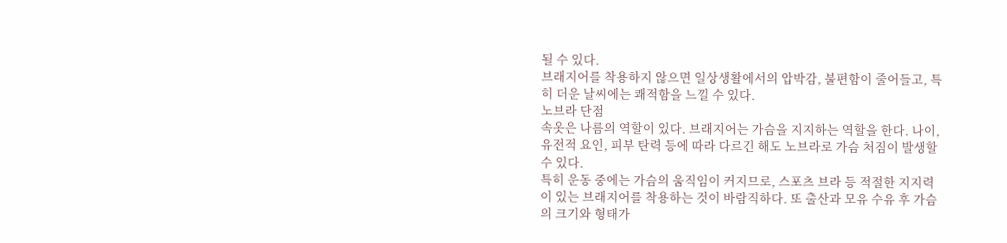될 수 있다.
브래지어를 착용하지 않으면 일상생활에서의 압박감, 불편함이 줄어들고, 특히 더운 날씨에는 쾌적함을 느낄 수 있다.
노브라 단점
속옷은 나름의 역할이 있다. 브래지어는 가슴을 지지하는 역할을 한다. 나이, 유전적 요인, 피부 탄력 등에 따라 다르긴 해도 노브라로 가슴 처짐이 발생할 수 있다.
특히 운동 중에는 가슴의 움직임이 커지므로, 스포츠 브라 등 적절한 지지력이 있는 브래지어를 착용하는 것이 바람직하다. 또 출산과 모유 수유 후 가슴의 크기와 형태가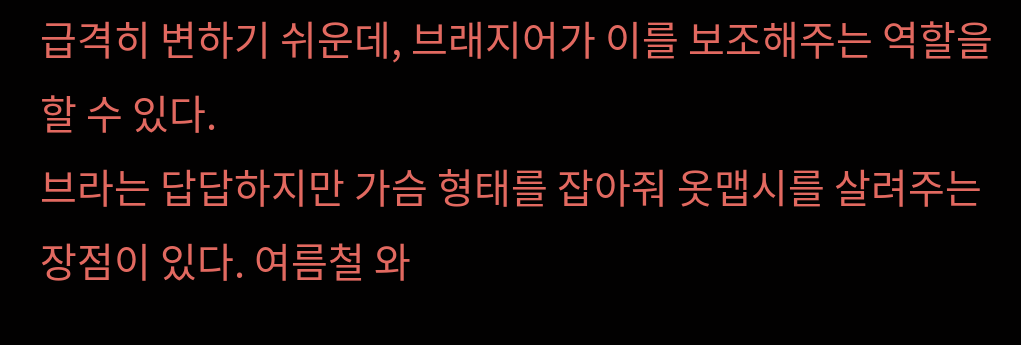급격히 변하기 쉬운데, 브래지어가 이를 보조해주는 역할을 할 수 있다.
브라는 답답하지만 가슴 형태를 잡아줘 옷맵시를 살려주는 장점이 있다. 여름철 와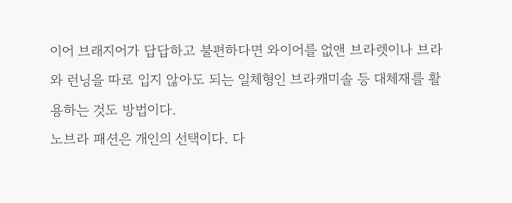이어 브래지어가 답답하고 불편하다면 와이어를 없앤 브라렛이나 브라와 런닝을 따로 입지 않아도 되는 일체형인 브라캐미솔 등 대체재를 활용하는 것도 방법이다.
노브라 패션은 개인의 선택이다. 다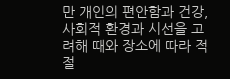만 개인의 편안함과 건강, 사회적 환경과 시선을 고려해 때와 장소에 따라 적절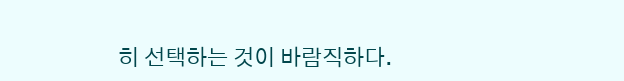히 선택하는 것이 바람직하다.